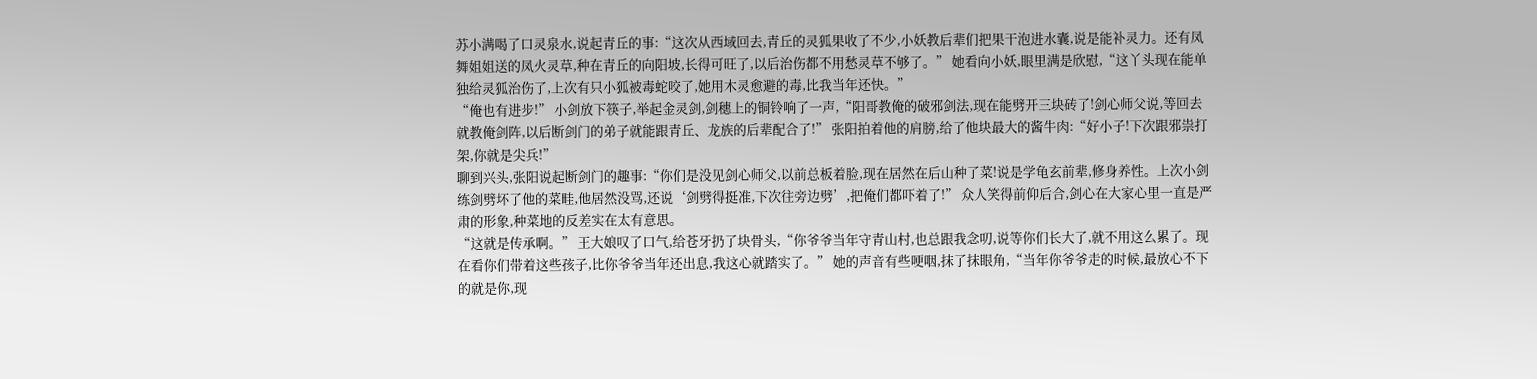苏小满喝了口灵泉水,说起青丘的事:“这次从西域回去,青丘的灵狐果收了不少,小妖教后辈们把果干泡进水囊,说是能补灵力。还有凤舞姐姐送的凤火灵草,种在青丘的向阳坡,长得可旺了,以后治伤都不用愁灵草不够了。” 她看向小妖,眼里满是欣慰,“这丫头现在能单独给灵狐治伤了,上次有只小狐被毒蛇咬了,她用木灵愈避的毒,比我当年还快。”
“俺也有进步!” 小剑放下筷子,举起金灵剑,剑穗上的铜铃响了一声,“阳哥教俺的破邪剑法,现在能劈开三块砖了!剑心师父说,等回去就教俺剑阵,以后断剑门的弟子就能跟青丘、龙族的后辈配合了!” 张阳拍着他的肩膀,给了他块最大的酱牛肉:“好小子!下次跟邪祟打架,你就是尖兵!”
聊到兴头,张阳说起断剑门的趣事:“你们是没见剑心师父,以前总板着脸,现在居然在后山种了菜!说是学龟玄前辈,修身养性。上次小剑练剑劈坏了他的菜畦,他居然没骂,还说‘剑劈得挺准,下次往旁边劈’,把俺们都吓着了!” 众人笑得前仰后合,剑心在大家心里一直是严肃的形象,种菜地的反差实在太有意思。
“这就是传承啊。” 王大娘叹了口气,给苍牙扔了块骨头,“你爷爷当年守青山村,也总跟我念叨,说等你们长大了,就不用这么累了。现在看你们带着这些孩子,比你爷爷当年还出息,我这心就踏实了。” 她的声音有些哽咽,抹了抹眼角,“当年你爷爷走的时候,最放心不下的就是你,现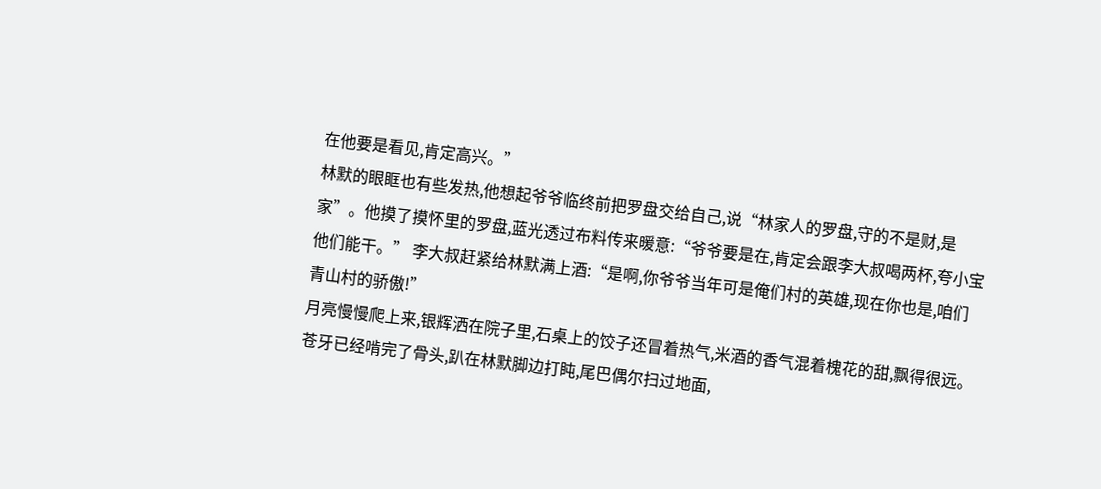在他要是看见,肯定高兴。”
林默的眼眶也有些发热,他想起爷爷临终前把罗盘交给自己,说“林家人的罗盘,守的不是财,是家”。他摸了摸怀里的罗盘,蓝光透过布料传来暖意:“爷爷要是在,肯定会跟李大叔喝两杯,夸小宝他们能干。” 李大叔赶紧给林默满上酒:“是啊,你爷爷当年可是俺们村的英雄,现在你也是,咱们青山村的骄傲!”
月亮慢慢爬上来,银辉洒在院子里,石桌上的饺子还冒着热气,米酒的香气混着槐花的甜,飘得很远。苍牙已经啃完了骨头,趴在林默脚边打盹,尾巴偶尔扫过地面,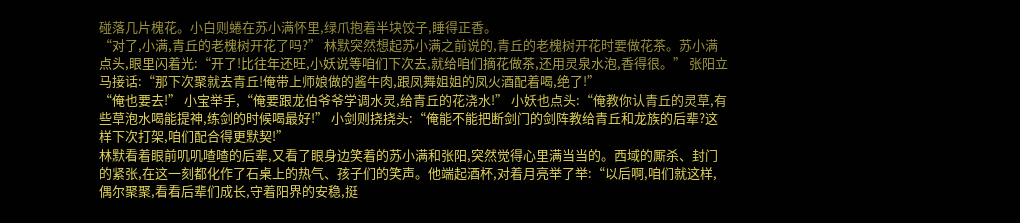碰落几片槐花。小白则蜷在苏小满怀里,绿爪抱着半块饺子,睡得正香。
“对了,小满,青丘的老槐树开花了吗?” 林默突然想起苏小满之前说的,青丘的老槐树开花时要做花茶。苏小满点头,眼里闪着光:“开了!比往年还旺,小妖说等咱们下次去,就给咱们摘花做茶,还用灵泉水泡,香得很。” 张阳立马接话:“那下次聚就去青丘!俺带上师娘做的酱牛肉,跟凤舞姐姐的凤火酒配着喝,绝了!”
“俺也要去!” 小宝举手,“俺要跟龙伯爷爷学调水灵,给青丘的花浇水!” 小妖也点头:“俺教你认青丘的灵草,有些草泡水喝能提神,练剑的时候喝最好!” 小剑则挠挠头:“俺能不能把断剑门的剑阵教给青丘和龙族的后辈?这样下次打架,咱们配合得更默契!”
林默看着眼前叽叽喳喳的后辈,又看了眼身边笑着的苏小满和张阳,突然觉得心里满当当的。西域的厮杀、封门的紧张,在这一刻都化作了石桌上的热气、孩子们的笑声。他端起酒杯,对着月亮举了举:“以后啊,咱们就这样,偶尔聚聚,看看后辈们成长,守着阳界的安稳,挺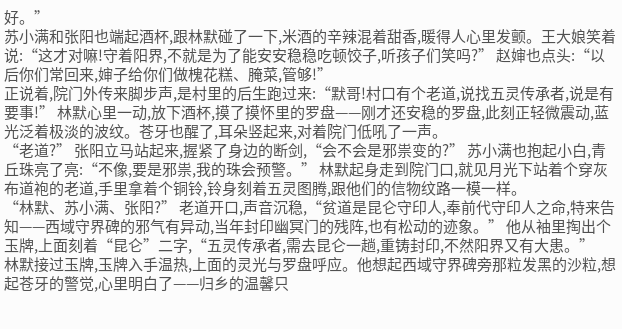好。”
苏小满和张阳也端起酒杯,跟林默碰了一下,米酒的辛辣混着甜香,暖得人心里发颤。王大娘笑着说:“这才对嘛!守着阳界,不就是为了能安安稳稳吃顿饺子,听孩子们笑吗?” 赵婶也点头:“以后你们常回来,婶子给你们做槐花糕、腌菜,管够!”
正说着,院门外传来脚步声,是村里的后生跑过来:“默哥!村口有个老道,说找五灵传承者,说是有要事!” 林默心里一动,放下酒杯,摸了摸怀里的罗盘——刚才还安稳的罗盘,此刻正轻微震动,蓝光泛着极淡的波纹。苍牙也醒了,耳朵竖起来,对着院门低吼了一声。
“老道?” 张阳立马站起来,握紧了身边的断剑,“会不会是邪祟变的?” 苏小满也抱起小白,青丘珠亮了亮:“不像,要是邪祟,我的珠会预警。” 林默起身走到院门口,就见月光下站着个穿灰布道袍的老道,手里拿着个铜铃,铃身刻着五灵图腾,跟他们的信物纹路一模一样。
“林默、苏小满、张阳?” 老道开口,声音沉稳,“贫道是昆仑守印人,奉前代守印人之命,特来告知——西域守界碑的邪气有异动,当年封印幽冥门的残阵,也有松动的迹象。” 他从袖里掏出个玉牌,上面刻着“昆仑”二字,“五灵传承者,需去昆仑一趟,重铸封印,不然阳界又有大患。”
林默接过玉牌,玉牌入手温热,上面的灵光与罗盘呼应。他想起西域守界碑旁那粒发黑的沙粒,想起苍牙的警觉,心里明白了——归乡的温馨只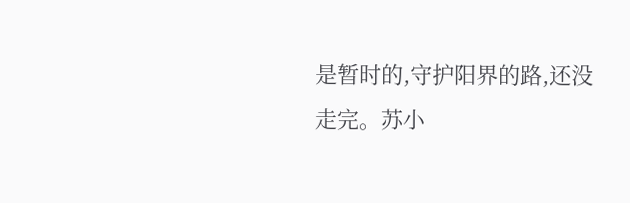是暂时的,守护阳界的路,还没走完。苏小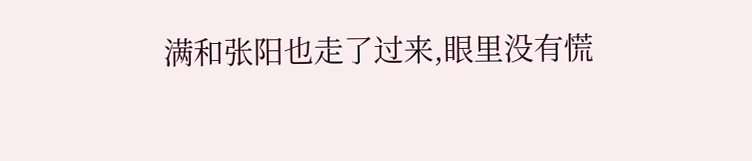满和张阳也走了过来,眼里没有慌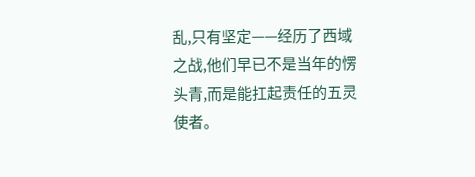乱,只有坚定——经历了西域之战,他们早已不是当年的愣头青,而是能扛起责任的五灵使者。